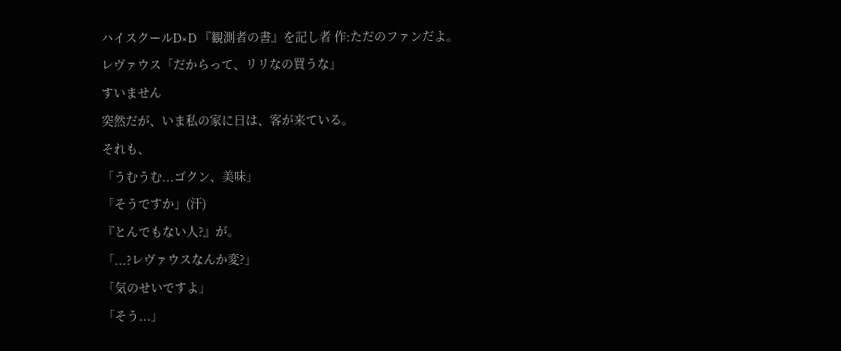ハイスクールD×D 『観測者の書』を記し者 作:ただのファンだよ。
レヴァウス「だからって、リリなの買うな」
すいません
突然だが、いま私の家に日は、客が来ている。
それも、
「うむうむ...ゴクン、美味」
「そうですか」(汗)
『とんでもない人?』が。
「...?レヴァウスなんか変?」
「気のせいですよ」
「そう...」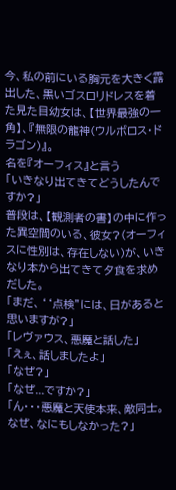今、私の前にいる胸元を大きく露出した、黒いゴスロリドレスを着た見た目幼女は、【世界最強の一角】、『無限の龍神(ウルボロス・ドラゴン)』。
名を『オーフィス』と言う
「いきなり出てきてどうしたんですか?」
普段は、【観測者の書】の中に作った異空間のいる、彼女?(オーフィスに性別は、存在しない)が、いきなり本から出てきて夕食を求めだした。
「まだ、‘‘点検”には、日があると思いますが?」
「レヴァウス、悪魔と話した」
「えぇ、話しましたよ」
「なぜ?」
「なぜ...ですか?」
「ん・・・悪魔と天使本来、敵同士。
なぜ、なにもしなかった?」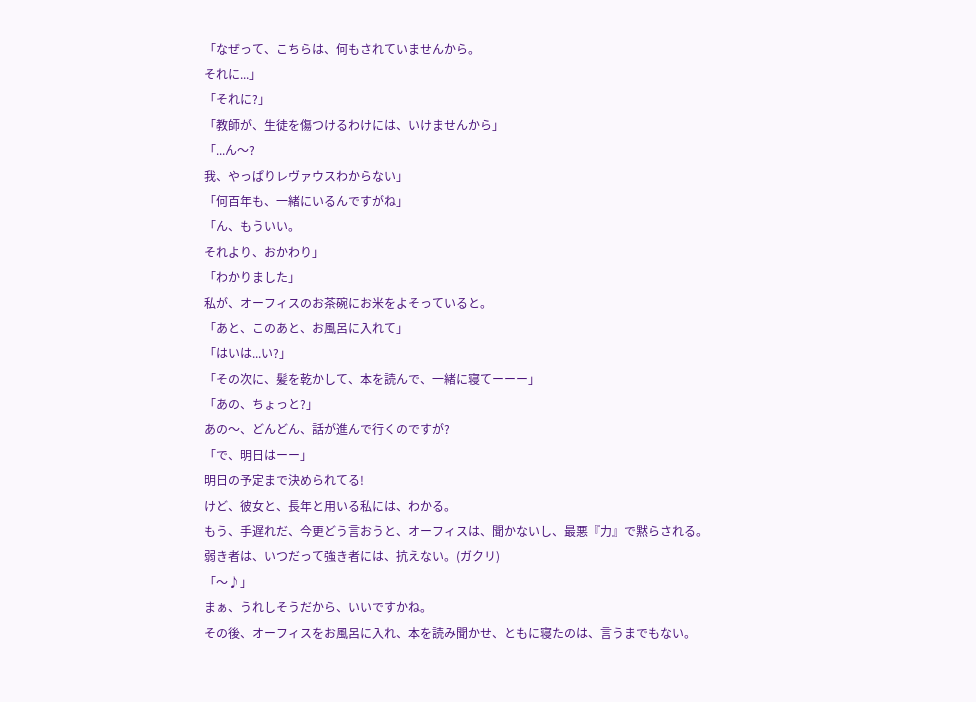「なぜって、こちらは、何もされていませんから。
それに...」
「それに?」
「教師が、生徒を傷つけるわけには、いけませんから」
「...ん〜?
我、やっぱりレヴァウスわからない」
「何百年も、一緒にいるんですがね」
「ん、もういい。
それより、おかわり」
「わかりました」
私が、オーフィスのお茶碗にお米をよそっていると。
「あと、このあと、お風呂に入れて」
「はいは...い?」
「その次に、髪を乾かして、本を読んで、一緒に寝てーーー」
「あの、ちょっと?」
あの〜、どんどん、話が進んで行くのですが?
「で、明日はーー」
明日の予定まで決められてる!
けど、彼女と、長年と用いる私には、わかる。
もう、手遅れだ、今更どう言おうと、オーフィスは、聞かないし、最悪『力』で黙らされる。
弱き者は、いつだって強き者には、抗えない。(ガクリ)
「〜♪」
まぁ、うれしそうだから、いいですかね。
その後、オーフィスをお風呂に入れ、本を読み聞かせ、ともに寝たのは、言うまでもない。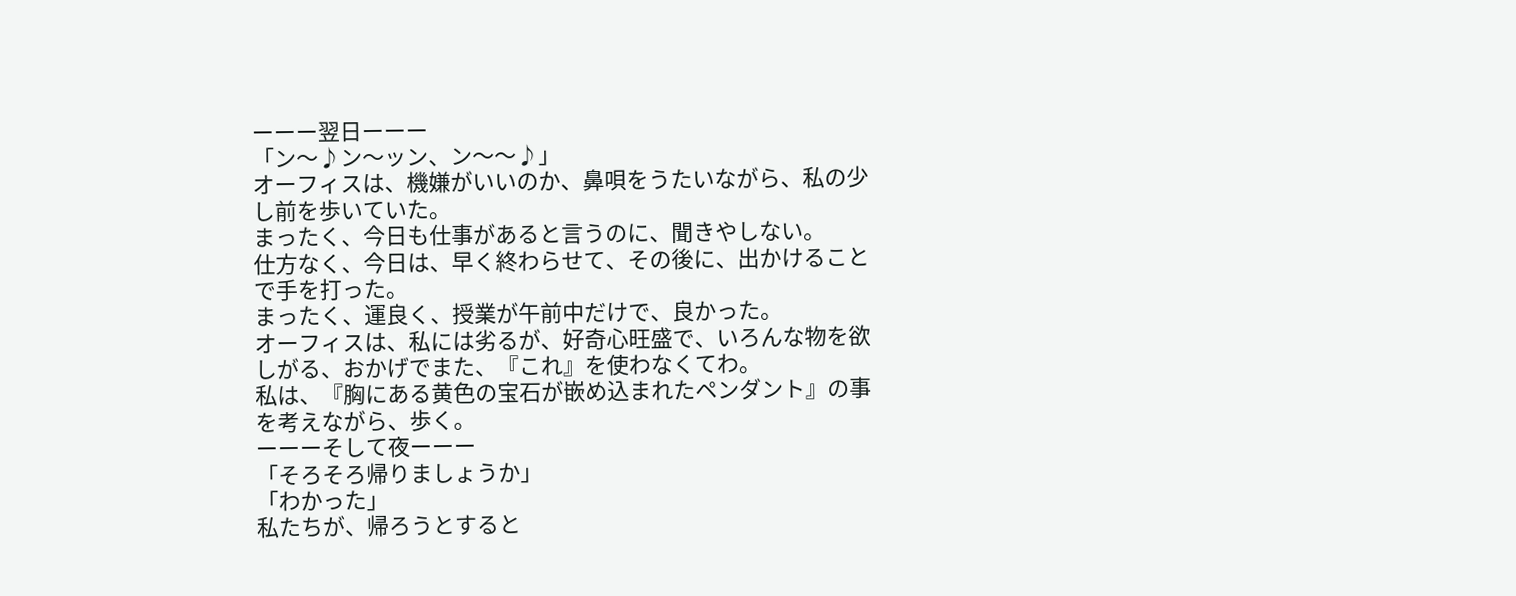ーーー翌日ーーー
「ン〜♪ン〜ッン、ン〜〜♪」
オーフィスは、機嫌がいいのか、鼻唄をうたいながら、私の少し前を歩いていた。
まったく、今日も仕事があると言うのに、聞きやしない。
仕方なく、今日は、早く終わらせて、その後に、出かけることで手を打った。
まったく、運良く、授業が午前中だけで、良かった。
オーフィスは、私には劣るが、好奇心旺盛で、いろんな物を欲しがる、おかげでまた、『これ』を使わなくてわ。
私は、『胸にある黄色の宝石が嵌め込まれたペンダント』の事を考えながら、歩く。
ーーーそして夜ーーー
「そろそろ帰りましょうか」
「わかった」
私たちが、帰ろうとすると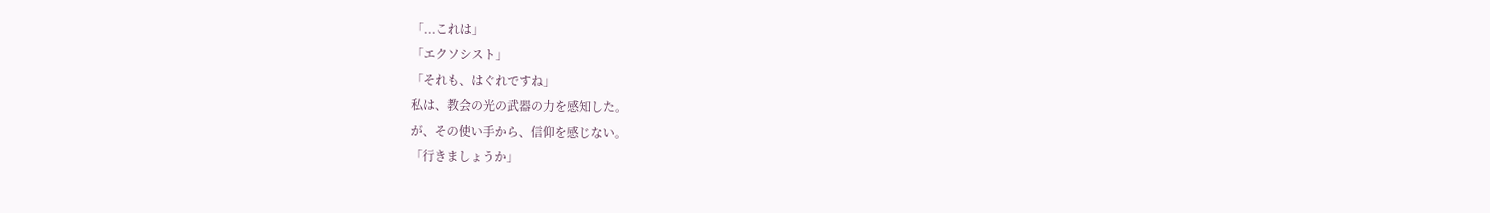「...これは」
「エクソシスト」
「それも、はぐれですね」
私は、教会の光の武器の力を感知した。
が、その使い手から、信仰を感じない。
「行きましょうか」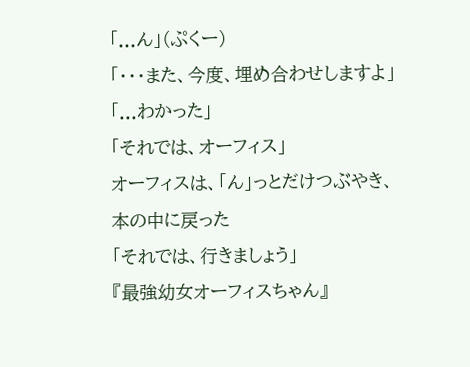「...ん」(ぷくー)
「・・・また、今度、埋め合わせしますよ」
「...わかった」
「それでは、オーフィス」
オーフィスは、「ん」っとだけつぶやき、本の中に戻った
「それでは、行きましょう」
『最強幼女オーフィスちゃん』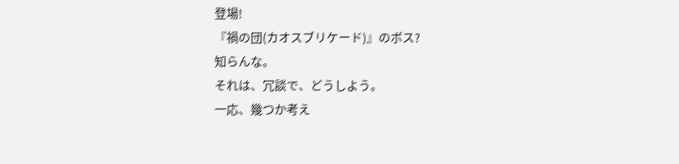登場!
『禍の団(カオスブリケード)』のボス?
知らんな。
それは、冗談で、どうしよう。
一応、幾つか考え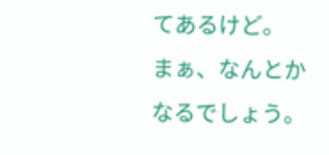てあるけど。
まぁ、なんとかなるでしょう。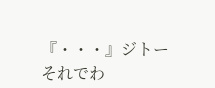『・・・』ジトー
それでわ